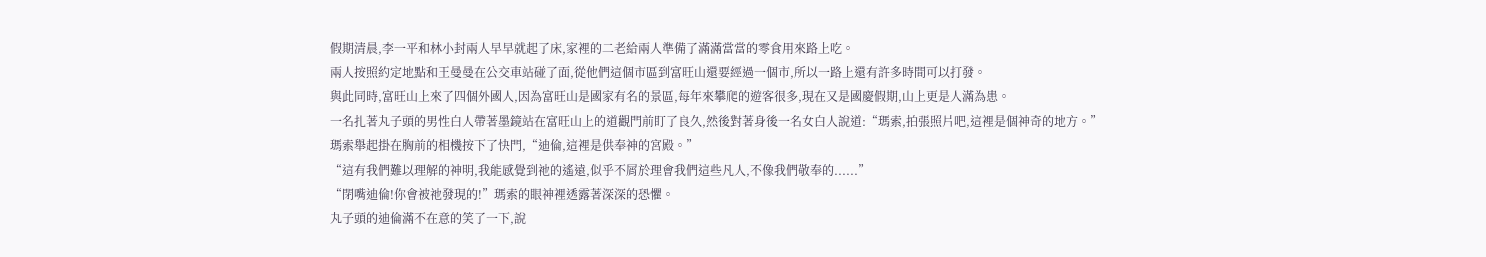假期清晨,李一平和林小封兩人早早就起了床,家裡的二老給兩人準備了滿滿當當的零食用來路上吃。
兩人按照約定地點和王曼曼在公交車站碰了面,從他們這個市區到富旺山還要經過一個市,所以一路上還有許多時間可以打發。
與此同時,富旺山上來了四個外國人,因為富旺山是國家有名的景區,每年來攀爬的遊客很多,現在又是國慶假期,山上更是人滿為患。
一名扎著丸子頭的男性白人帶著墨鏡站在富旺山上的道觀門前盯了良久,然後對著身後一名女白人說道:“瑪索,拍張照片吧,這裡是個神奇的地方。”
瑪索舉起掛在胸前的相機按下了快門,“迪倫,這裡是供奉神的宮殿。”
“這有我們難以理解的神明,我能感覺到祂的遙遠,似乎不屑於理會我們這些凡人,不像我們敬奉的......”
“閉嘴迪倫!你會被祂發現的!”瑪索的眼神裡透露著深深的恐懼。
丸子頭的迪倫滿不在意的笑了一下,說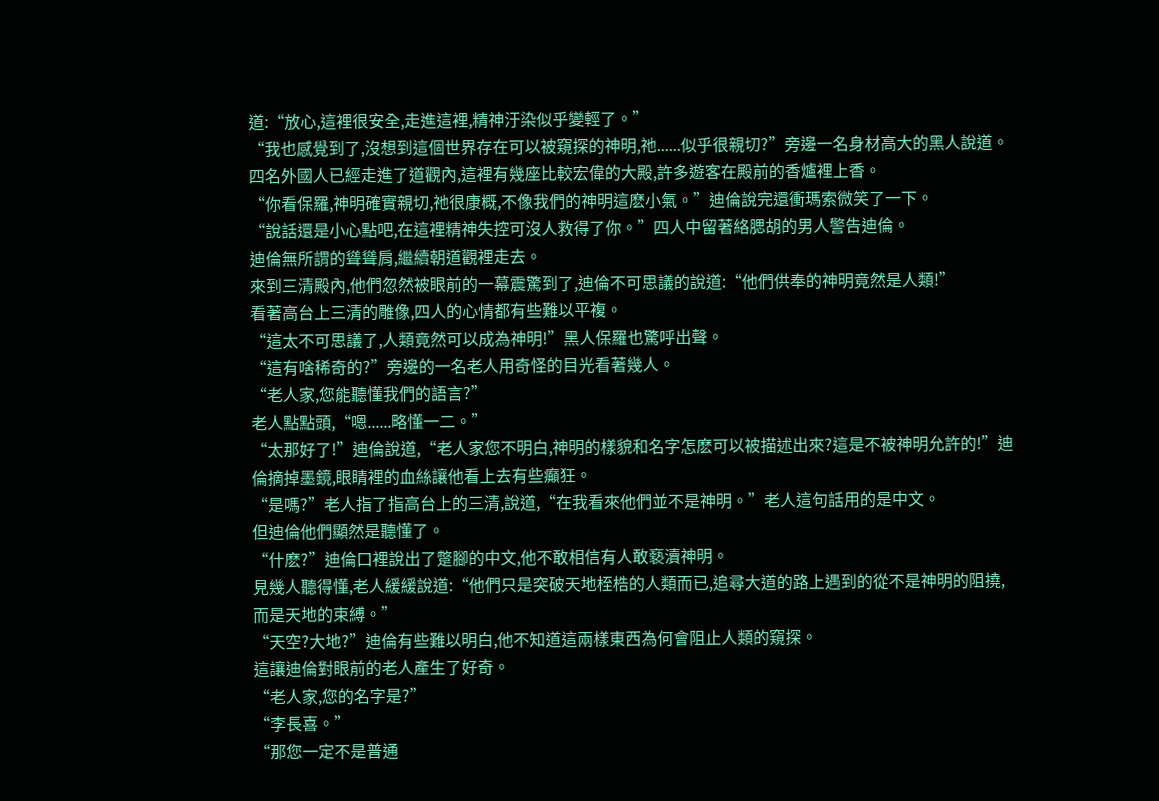道:“放心,這裡很安全,走進這裡,精神汙染似乎變輕了。”
“我也感覺到了,沒想到這個世界存在可以被窺探的神明,祂......似乎很親切?”旁邊一名身材高大的黑人說道。
四名外國人已經走進了道觀內,這裡有幾座比較宏偉的大殿,許多遊客在殿前的香爐裡上香。
“你看保羅,神明確實親切,祂很康概,不像我們的神明這麽小氣。”迪倫說完還衝瑪索微笑了一下。
“說話還是小心點吧,在這裡精神失控可沒人救得了你。”四人中留著絡腮胡的男人警告迪倫。
迪倫無所謂的聳聳肩,繼續朝道觀裡走去。
來到三清殿內,他們忽然被眼前的一幕震驚到了,迪倫不可思議的說道:“他們供奉的神明竟然是人類!”
看著高台上三清的雕像,四人的心情都有些難以平複。
“這太不可思議了,人類竟然可以成為神明!”黑人保羅也驚呼出聲。
“這有啥稀奇的?”旁邊的一名老人用奇怪的目光看著幾人。
“老人家,您能聽懂我們的語言?”
老人點點頭,“嗯......略懂一二。”
“太那好了!”迪倫說道,“老人家您不明白,神明的樣貌和名字怎麽可以被描述出來?這是不被神明允許的!”迪倫摘掉墨鏡,眼睛裡的血絲讓他看上去有些癲狂。
“是嗎?”老人指了指高台上的三清,說道,“在我看來他們並不是神明。”老人這句話用的是中文。
但迪倫他們顯然是聽懂了。
“什麽?”迪倫口裡說出了蹩腳的中文,他不敢相信有人敢褻瀆神明。
見幾人聽得懂,老人緩緩說道:“他們只是突破天地桎梏的人類而已,追尋大道的路上遇到的從不是神明的阻撓,而是天地的束縛。”
“天空?大地?”迪倫有些難以明白,他不知道這兩樣東西為何會阻止人類的窺探。
這讓迪倫對眼前的老人產生了好奇。
“老人家,您的名字是?”
“李長喜。”
“那您一定不是普通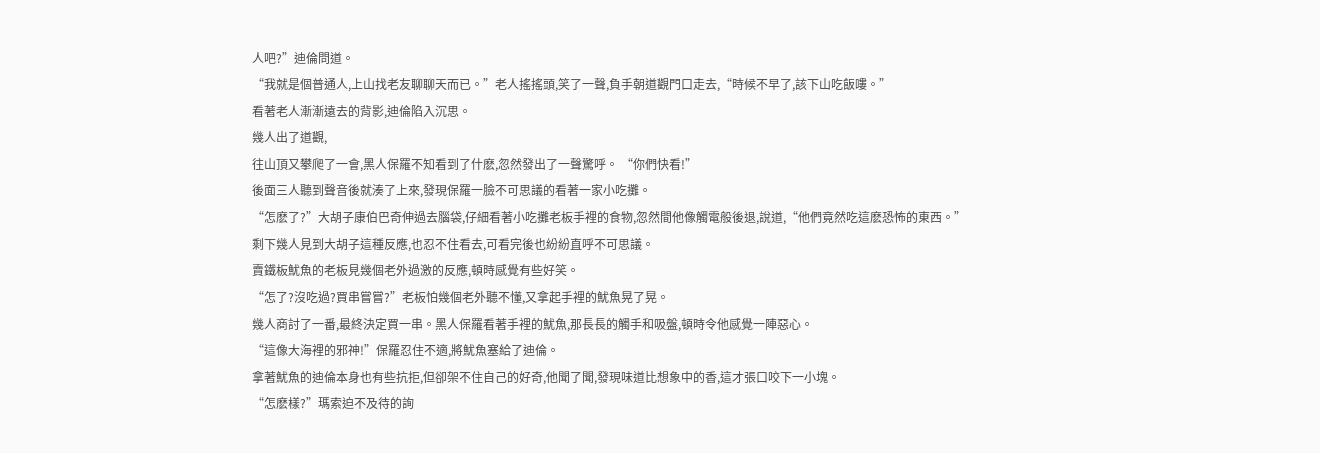人吧?”迪倫問道。
“我就是個普通人,上山找老友聊聊天而已。”老人搖搖頭,笑了一聲,負手朝道觀門口走去,“時候不早了,該下山吃飯嘍。”
看著老人漸漸遠去的背影,迪倫陷入沉思。
幾人出了道觀,
往山頂又攀爬了一會,黑人保羅不知看到了什麽,忽然發出了一聲驚呼。 “你們快看!”
後面三人聽到聲音後就湊了上來,發現保羅一臉不可思議的看著一家小吃攤。
“怎麽了?”大胡子康伯巴奇伸過去腦袋,仔細看著小吃攤老板手裡的食物,忽然間他像觸電般後退,說道,“他們竟然吃這麽恐怖的東西。”
剩下幾人見到大胡子這種反應,也忍不住看去,可看完後也紛紛直呼不可思議。
賣鐵板魷魚的老板見幾個老外過激的反應,頓時感覺有些好笑。
“怎了?沒吃過?買串嘗嘗?”老板怕幾個老外聽不懂,又拿起手裡的魷魚晃了晃。
幾人商討了一番,最終決定買一串。黑人保羅看著手裡的魷魚,那長長的觸手和吸盤,頓時令他感覺一陣惡心。
“這像大海裡的邪神!”保羅忍住不適,將魷魚塞給了迪倫。
拿著魷魚的迪倫本身也有些抗拒,但卻架不住自己的好奇,他聞了聞,發現味道比想象中的香,這才張口咬下一小塊。
“怎麽樣?”瑪索迫不及待的詢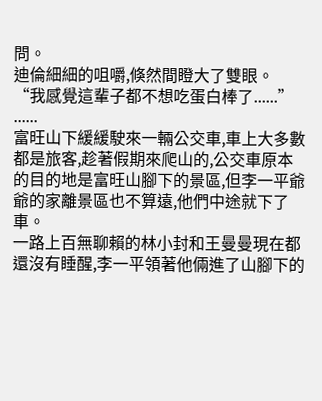問。
迪倫細細的咀嚼,倏然間瞪大了雙眼。
“我感覺這輩子都不想吃蛋白棒了......”
......
富旺山下緩緩駛來一輛公交車,車上大多數都是旅客,趁著假期來爬山的,公交車原本的目的地是富旺山腳下的景區,但李一平爺爺的家離景區也不算遠,他們中途就下了車。
一路上百無聊賴的林小封和王曼曼現在都還沒有睡醒,李一平領著他倆進了山腳下的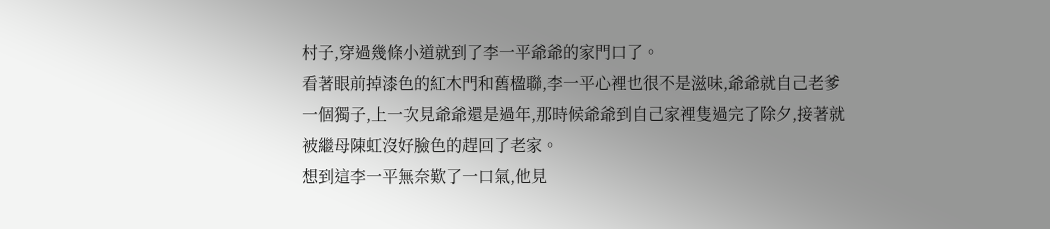村子,穿過幾條小道就到了李一平爺爺的家門口了。
看著眼前掉漆色的紅木門和舊楹聯,李一平心裡也很不是滋味,爺爺就自己老爹一個獨子,上一次見爺爺還是過年,那時候爺爺到自己家裡隻過完了除夕,接著就被繼母陳虹沒好臉色的趕回了老家。
想到這李一平無奈歎了一口氣,他見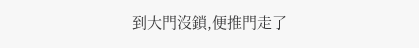到大門沒鎖,便推門走了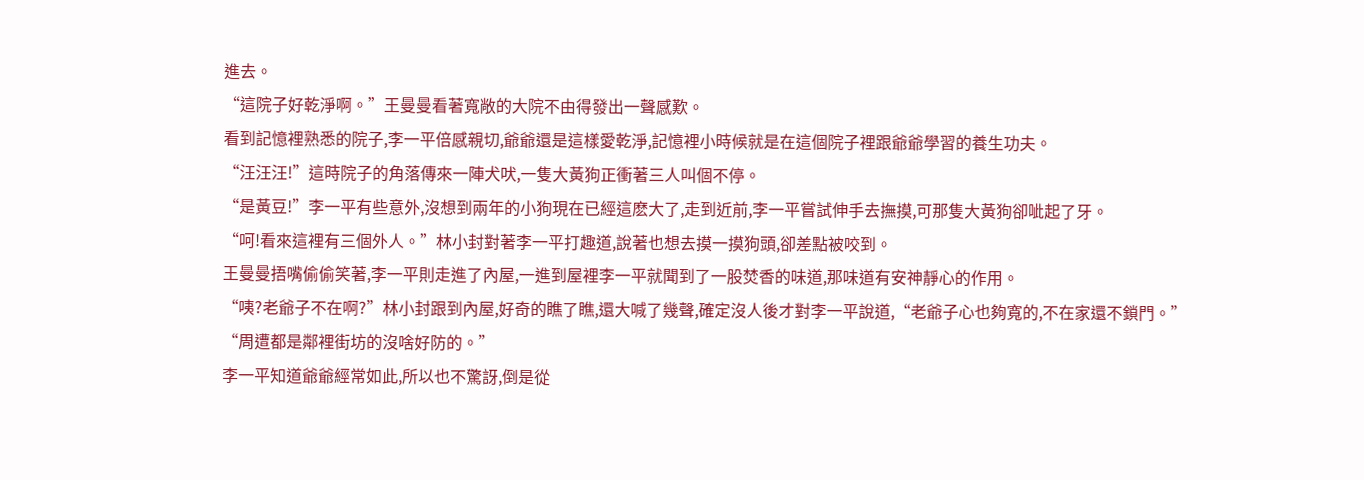進去。
“這院子好乾淨啊。”王曼曼看著寬敞的大院不由得發出一聲感歎。
看到記憶裡熟悉的院子,李一平倍感親切,爺爺還是這樣愛乾淨,記憶裡小時候就是在這個院子裡跟爺爺學習的養生功夫。
“汪汪汪!”這時院子的角落傳來一陣犬吠,一隻大黃狗正衝著三人叫個不停。
“是黃豆!”李一平有些意外,沒想到兩年的小狗現在已經這麽大了,走到近前,李一平嘗試伸手去撫摸,可那隻大黃狗卻呲起了牙。
“呵!看來這裡有三個外人。”林小封對著李一平打趣道,說著也想去摸一摸狗頭,卻差點被咬到。
王曼曼捂嘴偷偷笑著,李一平則走進了內屋,一進到屋裡李一平就聞到了一股焚香的味道,那味道有安神靜心的作用。
“咦?老爺子不在啊?”林小封跟到內屋,好奇的瞧了瞧,還大喊了幾聲,確定沒人後才對李一平說道,“老爺子心也夠寬的,不在家還不鎖門。”
“周遭都是鄰裡街坊的沒啥好防的。”
李一平知道爺爺經常如此,所以也不驚訝,倒是從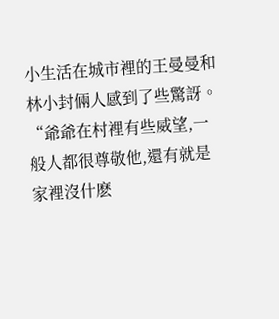小生活在城市裡的王曼曼和林小封倆人感到了些驚訝。
“爺爺在村裡有些威望,一般人都很尊敬他,還有就是家裡沒什麽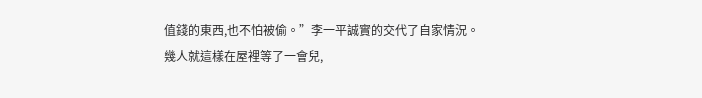值錢的東西,也不怕被偷。”李一平誠實的交代了自家情況。
幾人就這樣在屋裡等了一會兒,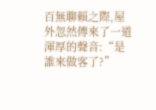百無聊賴之際,屋外忽然傳來了一道渾厚的聲音:“是誰來做客了?”